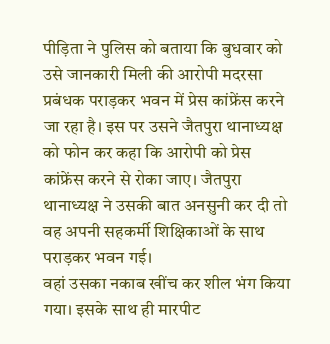पीड़िता ने पुलिस को बताया कि बुधवार को उसे जानकारी मिली की आरोपी मदरसा प्रबंधक पराड़कर भवन में प्रेस कांफ्रेंस करने जा रहा है। इस पर उसने जैतपुरा थानाध्यक्ष को फोन कर कहा कि आरोपी को प्रेस कांफ्रेंस करने से रोका जाए। जैतपुरा थानाध्यक्ष ने उसकी बात अनसुनी कर दी तो वह अपनी सहकर्मी शिक्षिकाओं के साथ पराड़कर भवन गई।
वहां उसका नकाब खींच कर शील भंग किया गया। इसके साथ ही मारपीट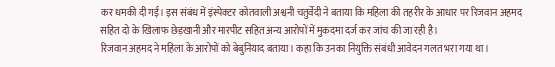कर धमकी दी गई। इस संबंध में इंस्पेक्टर कोतवाली अश्वनी चतुर्वेदी ने बताया कि महिला की तहरीर के आधार पर रिजवान अहमद सहित दो के खिलाफ छेड़खानी और मारपीट सहित अन्य आरोपों में मुकदमा दर्ज कर जांच की जा रही है।
रिजवान अहमद ने महिला के आरोपों को बेबुनियाद बताया। कहा कि उनका नियुक्ति संबंधी आवेदन गलत भरा गया था।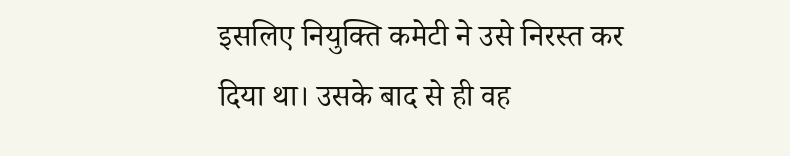इसलिए नियुक्ति कमेटी ने उसे निरस्त कर दिया था। उसके बाद से ही वह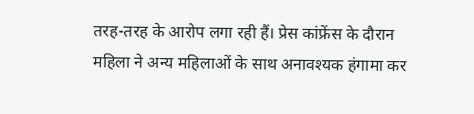तरह-तरह के आरोप लगा रही हैं। प्रेस कांफ्रेंस के दौरान महिला ने अन्य महिलाओं के साथ अनावश्यक हंगामा कर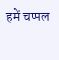हमें चप्पल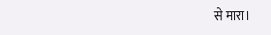से मारा।